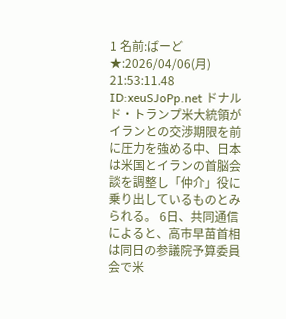1 名前:ばーど ★:2026/04/06(月) 21:53:11.48 ID:xeuSJoPp.net ドナルド・トランプ米大統領がイランとの交渉期限を前に圧力を強める中、日本は米国とイランの首脳会談を調整し「仲介」役に乗り出しているものとみられる。 6日、共同通信によると、高市早苗首相は同日の参議院予算委員会で米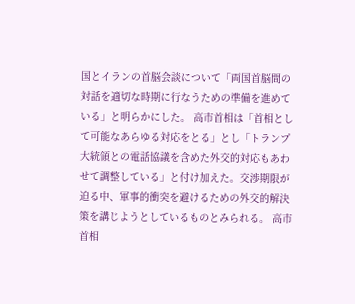国とイランの首脳会談について「両国首脳間の対話を適切な時期に行なうための準備を進めている」と明らかにした。 高市首相は「首相として可能なあらゆる対応をとる」とし「トランプ大統領との電話協議を含めた外交的対応もあわせて調整している」と付け加えた。交渉期限が迫る中、軍事的衝突を避けるための外交的解決策を講じようとしているものとみられる。 高市首相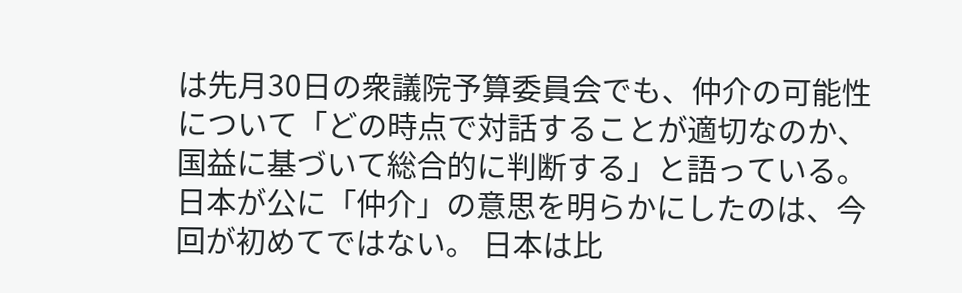は先月30日の衆議院予算委員会でも、仲介の可能性について「どの時点で対話することが適切なのか、国益に基づいて総合的に判断する」と語っている。日本が公に「仲介」の意思を明らかにしたのは、今回が初めてではない。 日本は比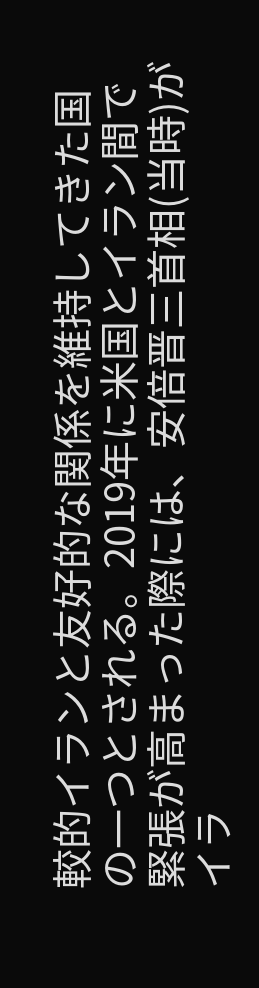較的イランと友好的な関係を維持してきた国の一つとされる。2019年に米国とイラン間で緊張が高まった際には、安倍晋三首相(当時)がイラ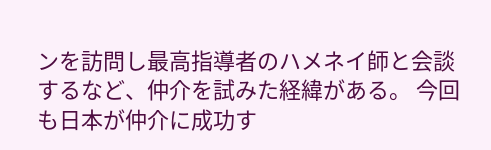ンを訪問し最高指導者のハメネイ師と会談するなど、仲介を試みた経緯がある。 今回も日本が仲介に成功す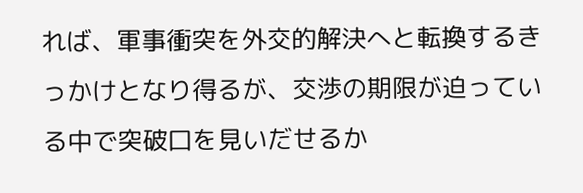れば、軍事衝突を外交的解決へと転換するきっかけとなり得るが、交渉の期限が迫っている中で突破口を見いだせるか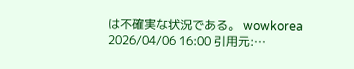は不確実な状況である。 wowkorea 2026/04/06 16:00 引用元:…